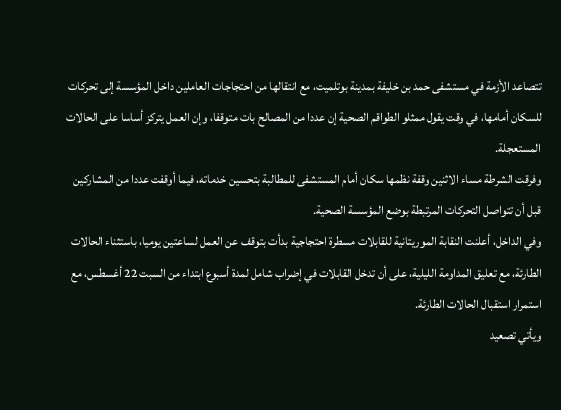تتصاعد الأزمة في مستشفى حمد بن خليفة بمدينة بوتلميت، مع انتقالها من احتجاجات العاملين داخل المؤسسة إلى تحركات للسكان أمامها، في وقت يقول ممثلو الطواقم الصحية إن عددا من المصالح بات متوقفا، وإن العمل يتركز أساسا على الحالات المستعجلة.
وفرقت الشرطة مساء الاثنين وقفة نظمها سكان أمام المستشفى للمطالبة بتحسين خدماته، فيما أوقفت عددا من المشاركين قبل أن تتواصل التحركات المرتبطة بوضع المؤسسة الصحية.
وفي الداخل، أعلنت النقابة الموريتانية للقابلات مسطرة احتجاجية بدأت بتوقف عن العمل لساعتين يوميا، باستثناء الحالات الطارئة، مع تعليق المداومة الليلية، على أن تدخل القابلات في إضراب شامل لمدة أسبوع ابتداء من السبت 22 أغسطس، مع استمرار استقبال الحالات الطارئة.
ويأتي تصعيد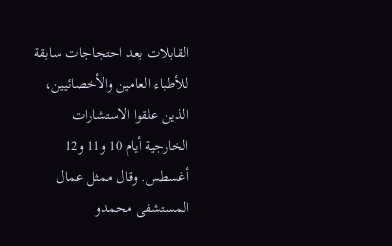القابلات بعد احتجاجات سابقة للأطباء العامين والأخصائيين، الذين علقوا الاستشارات الخارجية أيام 10 و11 و12 أغسطس. وقال ممثل عمال المستشفى محمدو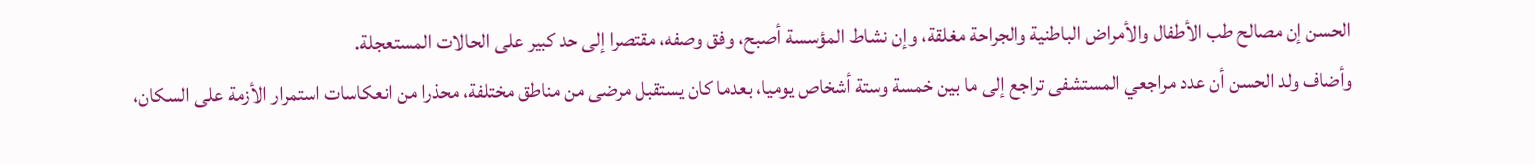الحسن إن مصالح طب الأطفال والأمراض الباطنية والجراحة مغلقة، وإن نشاط المؤسسة أصبح، وفق وصفه، مقتصرا إلى حد كبير على الحالات المستعجلة.
وأضاف ولد الحسن أن عدد مراجعي المستشفى تراجع إلى ما بين خمسة وستة أشخاص يوميا، بعدما كان يستقبل مرضى من مناطق مختلفة، محذرا من انعكاسات استمرار الأزمة على السكان،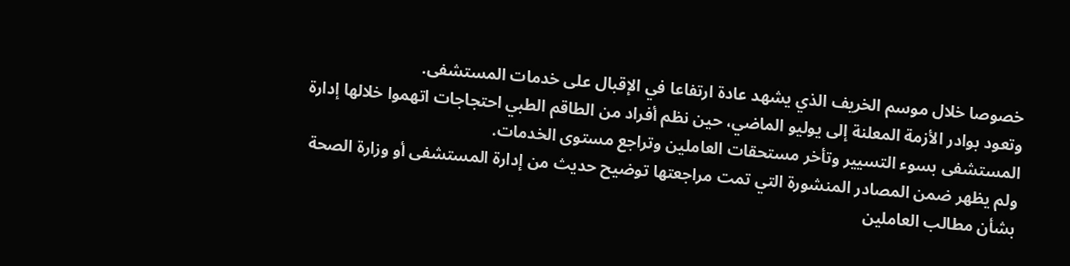خصوصا خلال موسم الخريف الذي يشهد عادة ارتفاعا في الإقبال على خدمات المستشفى.
وتعود بوادر الأزمة المعلنة إلى يوليو الماضي، حين نظم أفراد من الطاقم الطبي احتجاجات اتهموا خلالها إدارة المستشفى بسوء التسيير وتأخر مستحقات العاملين وتراجع مستوى الخدمات.
ولم يظهر ضمن المصادر المنشورة التي تمت مراجعتها توضيح حديث من إدارة المستشفى أو وزارة الصحة بشأن مطالب العاملين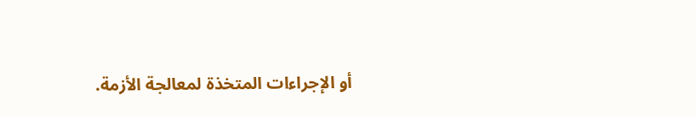أو الإجراءات المتخذة لمعالجة الأزمة.